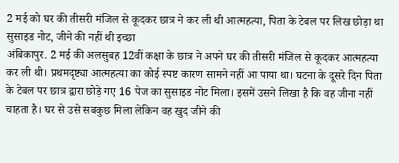2 मई को घर की तीसरी मंजिल से कूदकर छात्र ने कर ली थी आत्महत्या, पिता के टेबल पर लिख छोड़ा था सुसाइड नोट, जीने की नहीं थी इच्छा
अंबिकापुर. 2 मई की अलसुबह 12वीं कक्षा के छात्र ने अपने घर की तीसरी मंजिल से कूदकर आत्महत्या कर ली थी। प्रथमदृष्ट्या आत्महत्या का कोई स्पष्ट कारण सामने नहीं आ पाया था। घटना के दूसरे दिन पिता के टेबल पर छात्र द्वारा छोड़े गए 16 पेज का सुसाइड नोट मिला। इसमें उसने लिखा है कि वह जीना नहीं चाहता है। घर से उसे सबकुछ मिला लेकिन वह खुद जीने की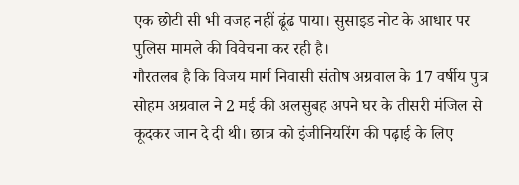एक छोटी सी भी वजह नहीं ढूंढ पाया। सुसाइड नोट के आधार पर पुलिस मामले की विवेचना कर रही है।
गौरतलब है कि विजय मार्ग निवासी संतोष अग्रवाल के 17 वर्षीय पुत्र सोहम अग्रवाल ने 2 मई की अलसुबह अपने घर के तीसरी मंजिल से कूदकर जान दे दी थी। छात्र को इंजीनियरिंग की पढ़ाई के लिए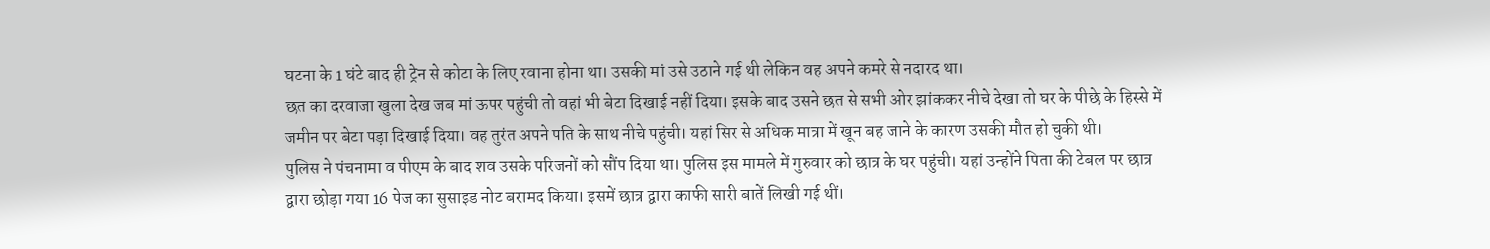घटना के 1 घंटे बाद ही ट्रेन से कोटा के लिए रवाना होना था। उसकी मां उसे उठाने गई थी लेकिन वह अपने कमरे से नदारद था।
छत का दरवाजा खुला देख जब मां ऊपर पहुंची तो वहां भी बेटा दिखाई नहीं दिया। इसके बाद उसने छत से सभी ओर झांककर नीचे देखा तो घर के पीछे के हिस्से में जमीन पर बेटा पड़ा दिखाई दिया। वह तुरंत अपने पति के साथ नीचे पहुंची। यहां सिर से अधिक मात्रा में खून बह जाने के कारण उसकी मौत हो चुकी थी।
पुलिस ने पंचनामा व पीएम के बाद शव उसके परिजनों को सौंप दिया था। पुलिस इस मामले में गुरुवार को छात्र के घर पहुंची। यहां उन्होंने पिता की टेबल पर छात्र द्वारा छोड़ा गया 16 पेज का सुसाइड नोट बरामद किया। इसमें छात्र द्वारा काफी सारी बातें लिखी गई थीं।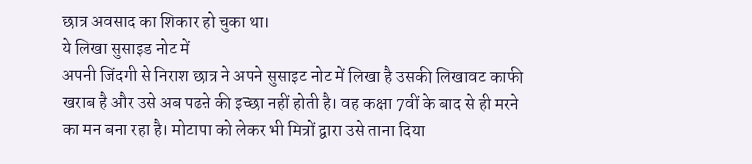छात्र अवसाद का शिकार हो चुका था।
ये लिखा सुसाइड नोट में
अपनी जिंदगी से निराश छात्र ने अपने सुसाइट नोट में लिखा है उसकी लिखावट काफी खराब है और उसे अब पढऩे की इच्छा नहीं होती है। वह कक्षा 7वीं के बाद से ही मरने का मन बना रहा है। मोटापा को लेकर भी मित्रों द्वारा उसे ताना दिया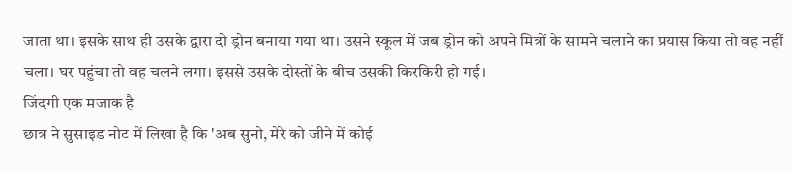जाता था। इसके साथ ही उसके द्वारा दो ड्रोन बनाया गया था। उसने स्कूल में जब ड्रोन को अपने मित्रों के सामने चलाने का प्रयास किया तो वह नहीं चला। घर पहुंचा तो वह चलने लगा। इससे उसके दोस्तों के बीच उसकी किरकिरी हो गई।
जिंदगी एक मजाक है
छात्र ने सुसाइड नोट में लिखा है कि 'अब सुनो, मेरे को जीने में कोई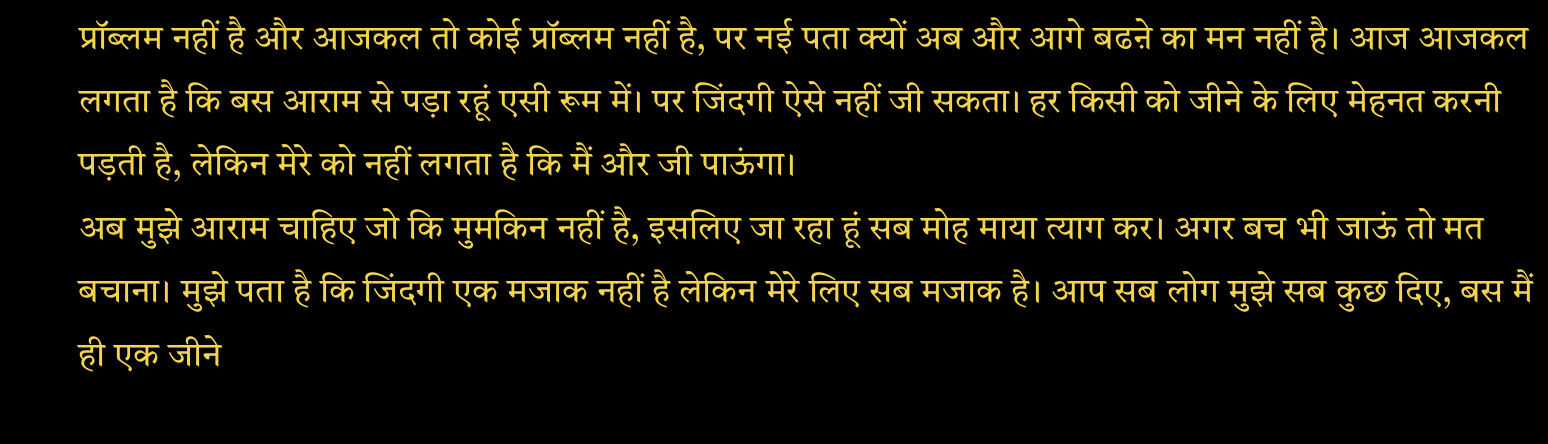प्रॉब्लम नहीं है और आजकल तो कोई प्रॉब्लम नहीं है, पर नई पता क्यों अब और आगे बढऩे का मन नहीं है। आज आजकल लगता है कि बस आराम से पड़ा रहूं एसी रूम में। पर जिंदगी ऐसे नहीं जी सकता। हर किसी को जीने के लिए मेहनत करनी पड़ती है, लेकिन मेरे को नहीं लगता है कि मैं और जी पाऊंगा।
अब मुझे आराम चाहिए जो कि मुमकिन नहीं है, इसलिए जा रहा हूं सब मोह माया त्याग कर। अगर बच भी जाऊं तो मत बचाना। मुझे पता है कि जिंदगी एक मजाक नहीं है लेकिन मेरे लिए सब मजाक है। आप सब लोग मुझे सब कुछ दिए, बस मैं ही एक जीने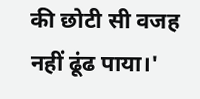की छोटी सी वजह नहीं ढूंढ पाया।'